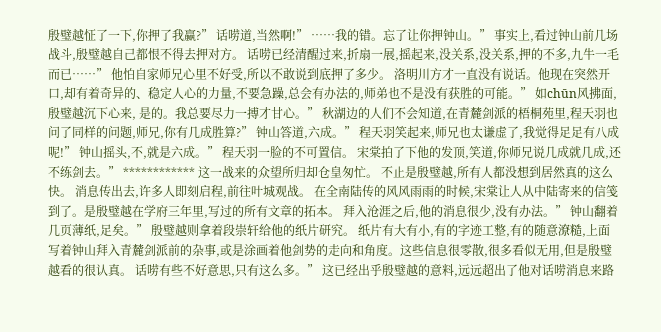殷璧越怔了一下,你押了我赢?” 话唠道,当然啊!” ……我的错。忘了让你押钟山。” 事实上,看过钟山前几场战斗,殷璧越自己都恨不得去押对方。 话唠已经清醒过来,折扇一展,摇起来,没关系,没关系,押的不多,九牛一毛而已……” 他怕自家师兄心里不好受,所以不敢说到底押了多少。 洛明川方才一直没有说话。他现在突然开口,却有着奇异的、稳定人心的力量,不要急躁,总会有办法的,师弟也不是没有获胜的可能。” 如chūn风拂面,殷璧越沉下心来, 是的。我总要尽力一搏才甘心。” 秋湖边的人们不会知道,在青麓剑派的梧桐苑里,程天羽也问了同样的问题,师兄,你有几成胜算?” 钟山答道,六成。” 程天羽笑起来,师兄也太谦虚了,我觉得足足有八成呢!” 钟山摇头,不,就是六成。” 程天羽一脸的不可置信。 宋棠拍了下他的发顶,笑道,你师兄说几成就几成,还不练剑去。” ************ 这一战来的众望所归却仓皇匆忙。 不止是殷璧越,所有人都没想到居然真的这么快。 消息传出去,许多人即刻启程,前往叶城观战。 在全南陆传的风风雨雨的时候,宋棠让人从中陆寄来的信笺到了。是殷璧越在学府三年里,写过的所有文章的拓本。 拜入沧涯之后,他的消息很少,没有办法。” 钟山翻着几页薄纸,足矣。” 殷璧越则拿着段崇轩给他的纸片研究。 纸片有大有小,有的字迹工整,有的随意潦糙,上面写着钟山拜入青麓剑派前的杂事,或是涂画着他剑势的走向和角度。这些信息很零散,很多看似无用,但是殷璧越看的很认真。 话唠有些不好意思,只有这么多。” 这已经出乎殷璧越的意料,远远超出了他对话唠消息来路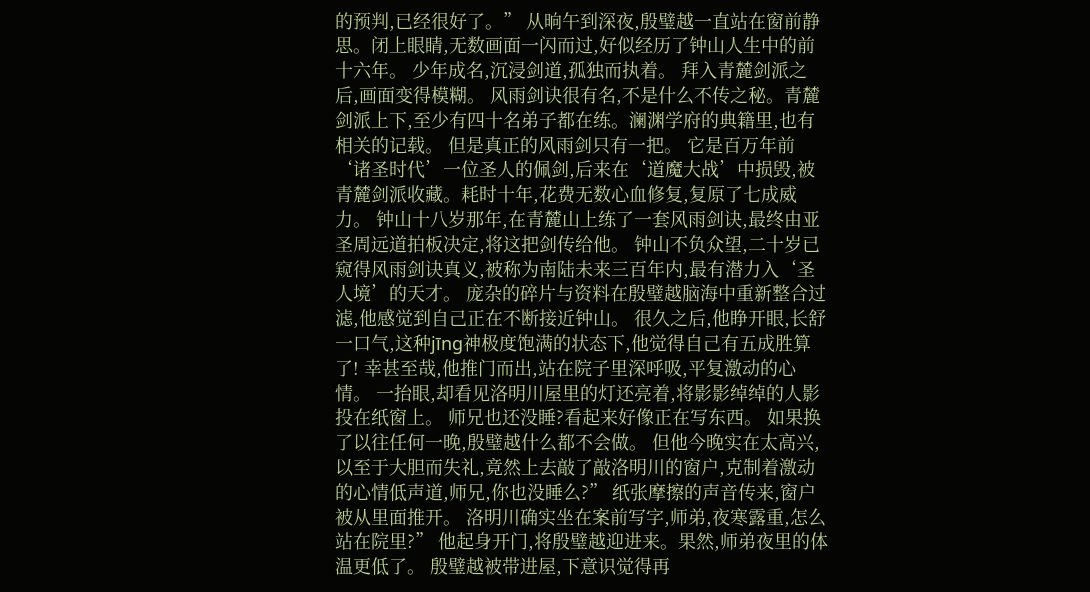的预判,已经很好了。” 从晌午到深夜,殷璧越一直站在窗前静思。闭上眼睛,无数画面一闪而过,好似经历了钟山人生中的前十六年。 少年成名,沉浸剑道,孤独而执着。 拜入青麓剑派之后,画面变得模糊。 风雨剑诀很有名,不是什么不传之秘。青麓剑派上下,至少有四十名弟子都在练。澜渊学府的典籍里,也有相关的记载。 但是真正的风雨剑只有一把。 它是百万年前‘诸圣时代’一位圣人的佩剑,后来在‘道魔大战’中损毁,被青麓剑派收藏。耗时十年,花费无数心血修复,复原了七成威力。 钟山十八岁那年,在青麓山上练了一套风雨剑诀,最终由亚圣周远道拍板决定,将这把剑传给他。 钟山不负众望,二十岁已窥得风雨剑诀真义,被称为南陆未来三百年内,最有潜力入‘圣人境’的天才。 庞杂的碎片与资料在殷璧越脑海中重新整合过滤,他感觉到自己正在不断接近钟山。 很久之后,他睁开眼,长舒一口气,这种jīng神极度饱满的状态下,他觉得自己有五成胜算了! 幸甚至哉,他推门而出,站在院子里深呼吸,平复激动的心情。 一抬眼,却看见洛明川屋里的灯还亮着,将影影绰绰的人影投在纸窗上。 师兄也还没睡?看起来好像正在写东西。 如果换了以往任何一晚,殷璧越什么都不会做。 但他今晚实在太高兴,以至于大胆而失礼,竟然上去敲了敲洛明川的窗户,克制着激动的心情低声道,师兄,你也没睡么?” 纸张摩擦的声音传来,窗户被从里面推开。 洛明川确实坐在案前写字,师弟,夜寒露重,怎么站在院里?” 他起身开门,将殷璧越迎进来。果然,师弟夜里的体温更低了。 殷璧越被带进屋,下意识觉得再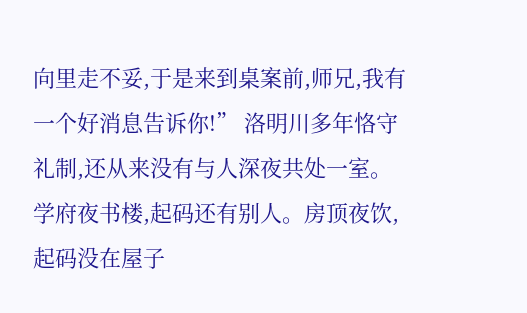向里走不妥,于是来到桌案前,师兄,我有一个好消息告诉你!” 洛明川多年恪守礼制,还从来没有与人深夜共处一室。 学府夜书楼,起码还有别人。房顶夜饮,起码没在屋子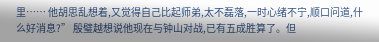里…… 他胡思乱想着,又觉得自己比起师弟,太不磊落,一时心绪不宁,顺口问道,什么好消息?” 殷璧越想说他现在与钟山对战,已有五成胜算了。但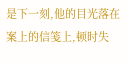是下一刻,他的目光落在案上的信笺上,顿时失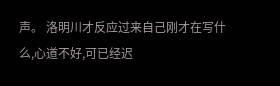声。 洛明川才反应过来自己刚才在写什么,心道不好,可已经迟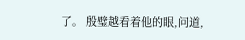了。 殷璧越看着他的眼,问道,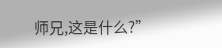师兄,这是什么?”